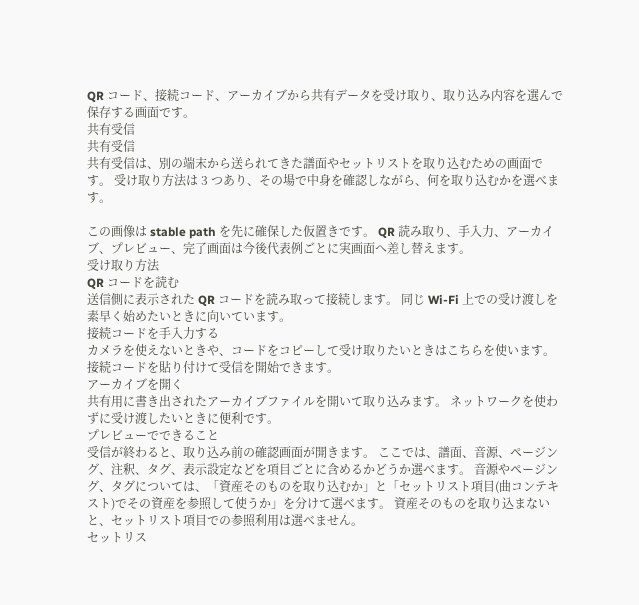QR コード、接続コード、アーカイブから共有データを受け取り、取り込み内容を選んで保存する画面です。
共有受信
共有受信
共有受信は、別の端末から送られてきた譜面やセットリストを取り込むための画面です。 受け取り方法は 3 つあり、その場で中身を確認しながら、何を取り込むかを選べます。

この画像は stable path を先に確保した仮置きです。 QR 読み取り、手入力、アーカイブ、プレビュー、完了画面は今後代表例ごとに実画面へ差し替えます。
受け取り方法
QR コードを読む
送信側に表示された QR コードを読み取って接続します。 同じ Wi-Fi 上での受け渡しを素早く始めたいときに向いています。
接続コードを手入力する
カメラを使えないときや、コードをコピーして受け取りたいときはこちらを使います。 接続コードを貼り付けて受信を開始できます。
アーカイブを開く
共有用に書き出されたアーカイブファイルを開いて取り込みます。 ネットワークを使わずに受け渡したいときに便利です。
プレビューでできること
受信が終わると、取り込み前の確認画面が開きます。 ここでは、譜面、音源、ページング、注釈、タグ、表示設定などを項目ごとに含めるかどうか選べます。 音源やページング、タグについては、「資産そのものを取り込むか」と「セットリスト項目(曲コンテキスト)でその資産を参照して使うか」を分けて選べます。 資産そのものを取り込まないと、セットリスト項目での参照利用は選べません。
セットリス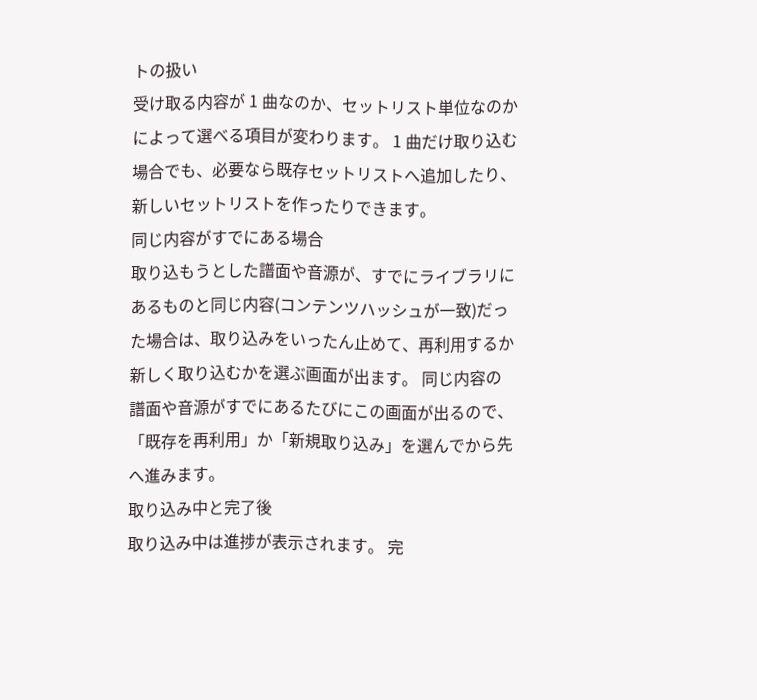トの扱い
受け取る内容が 1 曲なのか、セットリスト単位なのかによって選べる項目が変わります。 1 曲だけ取り込む場合でも、必要なら既存セットリストへ追加したり、新しいセットリストを作ったりできます。
同じ内容がすでにある場合
取り込もうとした譜面や音源が、すでにライブラリにあるものと同じ内容(コンテンツハッシュが一致)だった場合は、取り込みをいったん止めて、再利用するか新しく取り込むかを選ぶ画面が出ます。 同じ内容の譜面や音源がすでにあるたびにこの画面が出るので、「既存を再利用」か「新規取り込み」を選んでから先へ進みます。
取り込み中と完了後
取り込み中は進捗が表示されます。 完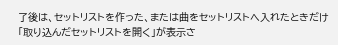了後は、セットリストを作った、または曲をセットリストへ入れたときだけ「取り込んだセットリストを開く」が表示さ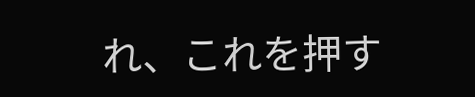れ、これを押す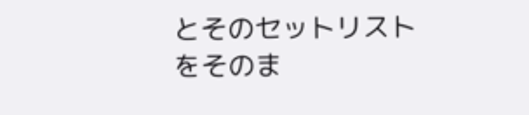とそのセットリストをそのま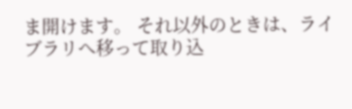ま開けます。 それ以外のときは、ライブラリへ移って取り込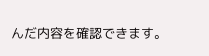んだ内容を確認できます。